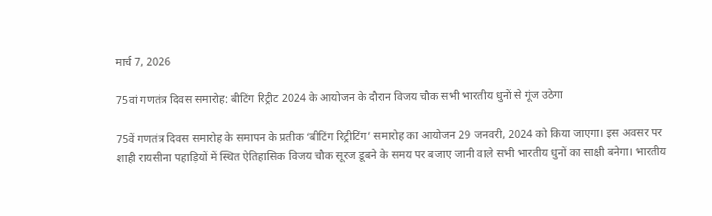मार्च 7, 2026

75वां गणतंत्र दिवस समारोह: बीटिंग रिट्रीट 2024 के आयोजन के दौरान विजय चौक सभी भारतीय धुनों से गूंज उठेगा

75वें गणतंत्र दिवस समारोह के समापन के प्रतीक ‘बीटिंग रिट्रीटिंग’ समारोह का आयोजन 29 जनवरी, 2024 को किया जाएगा। इस अवसर पर शाही रायसीना पहाड़ियों में स्थित ऐतिहासिक विजय चौक सूरज डूबने के समय पर बजाए जानी वाले सभी भारतीय धुनों का साक्षी बनेगा। भारतीय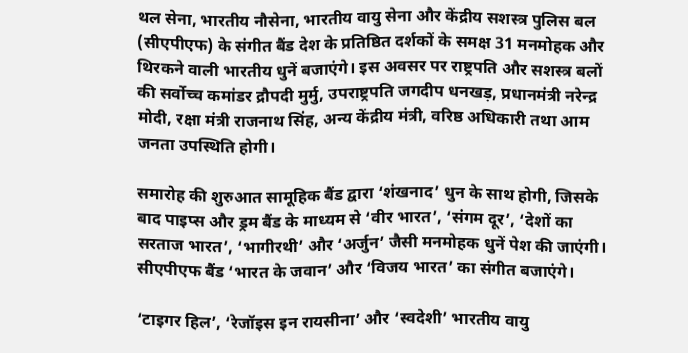थल सेना, भारतीय नौसेना, भारतीय वायु सेना और केंद्रीय सशस्त्र पुलिस बल (सीएपीएफ) के संगीत बैंड देश के प्रतिष्ठित दर्शकों के समक्ष 31 मनमोहक और थिरकने वाली भारतीय धुनें बजाएंगे। इस अवसर पर राष्ट्रपति और सशस्त्र बलों की सर्वोच्च कमांडर द्रौपदी मुर्मु, उपराष्ट्रपति जगदीप धनखड़, प्रधानमंत्री नरेन्द्र मोदी, रक्षा मंत्री राजनाथ सिंह, अन्य केंद्रीय मंत्री, वरिष्ठ अधिकारी तथा आम जनता उपस्थिति होगी।

समारोह की शुरुआत सामूहिक बैंड द्वारा ‘शंखनाद’ धुन के साथ होगी, जिसके बाद पाइप्स और ड्रम बैंड के माध्यम से ‘वीर भारत’, ‘संगम दूर’, ‘देशों का सरताज भारत’, ‘भागीरथी’ और ‘अर्जुन’ जैसी मनमोहक धुनें पेश की जाएंगी। सीएपीएफ बैंड ‘भारत के जवान’ और ‘विजय भारत’ का संगीत बजाएंगे।

‘टाइगर हिल’, ‘रेजॉइस इन रायसीना’ और ‘स्वदेशी’ भारतीय वायु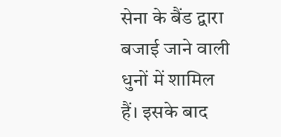सेना के बैंड द्वारा बजाई जाने वाली धुनों में शामिल हैं। इसके बाद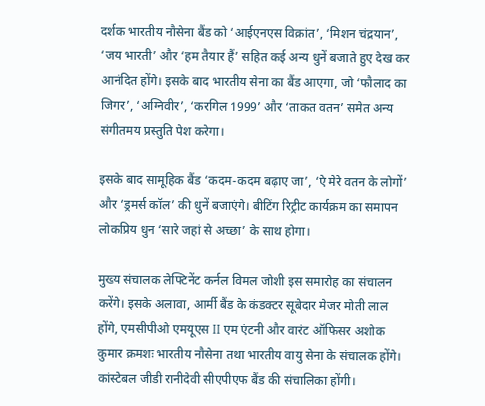दर्शक भारतीय नौसेना बैंड को ‘आईएनएस विक्रांत’, ‘मिशन चंद्रयान’, ‘जय भारती’ और ‘हम तैयार हैं’ सहित कई अन्य धुनें बजाते हुए देख कर आनंदित होंगे। इसके बाद भारतीय सेना का बैंड आएगा, जो ‘फौलाद का जिगर’, ‘अग्निवीर’, ‘करगिल 1999’ और ‘ताकत वतन’ समेत अन्य संगीतमय प्रस्तुति पेश करेगा।

इसके बाद सामूहिक बैंड ‘कदम-कदम बढ़ाए जा’, ‘ऐ मेरे वतन के लोगों’ और ‘ड्रमर्स कॉल’ की धुनें बजाएंगे। बीटिंग रिट्रीट कार्यक्रम का समापन लोकप्रिय धुन ‘सारे जहां से अच्छा’ के साथ होगा।

मुख्य संचालक लेफ्टिनेंट कर्नल विमल जोशी इस समारोह का संचालन करेंगे। इसके अलावा, आर्मी बैंड के कंडक्टर सूबेदार मेजर मोती लाल होंगे, एमसीपीओ एमयूएस II एम एंटनी और वारंट ऑफिसर अशोक कुमार क्रमशः भारतीय नौसेना तथा भारतीय वायु सेना के संचालक होंगे। कांस्टेबल जीडी रानीदेवी सीएपीएफ बैंड की संचालिका होंगी।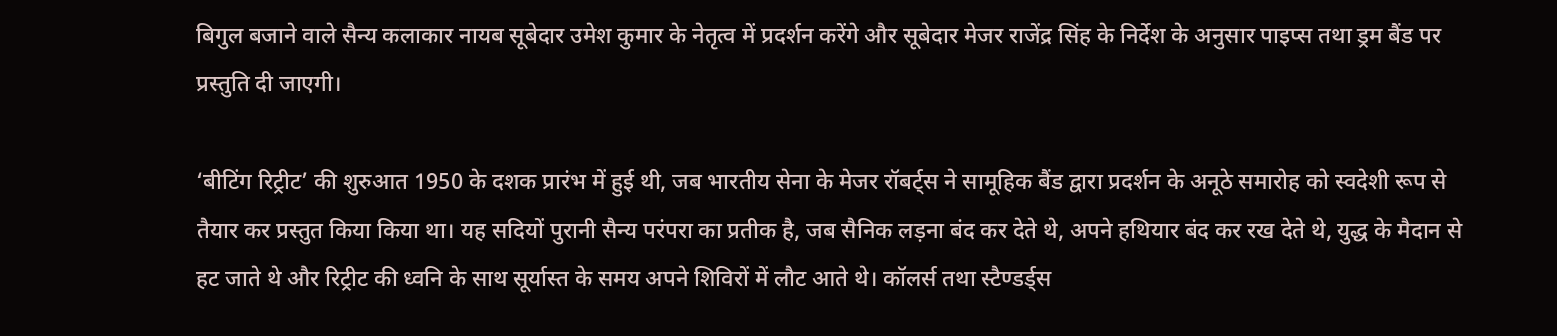बिगुल बजाने वाले सैन्य कलाकार नायब सूबेदार उमेश कुमार के नेतृत्व में प्रदर्शन करेंगे और सूबेदार मेजर राजेंद्र सिंह के निर्देश के अनुसार पाइप्स तथा ड्रम बैंड पर प्रस्तुति दी जाएगी।

‘बीटिंग रिट्रीट’ की शुरुआत 1950 के दशक प्रारंभ में हुई थी, जब भारतीय सेना के मेजर रॉबर्ट्स ने सामूहिक बैंड द्वारा प्रदर्शन के अनूठे समारोह को स्वदेशी रूप से तैयार कर प्रस्तुत किया किया था। यह सदियों पुरानी सैन्य परंपरा का प्रतीक है, जब सैनिक लड़ना बंद कर देते थे, अपने हथियार बंद कर रख देते थे, युद्ध के मैदान से हट जाते थे और रिट्रीट की ध्वनि के साथ सूर्यास्त के समय अपने शिविरों में लौट आते थे। कॉलर्स तथा स्टैण्डर्ड्स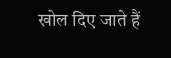खोल दिए जाते हैं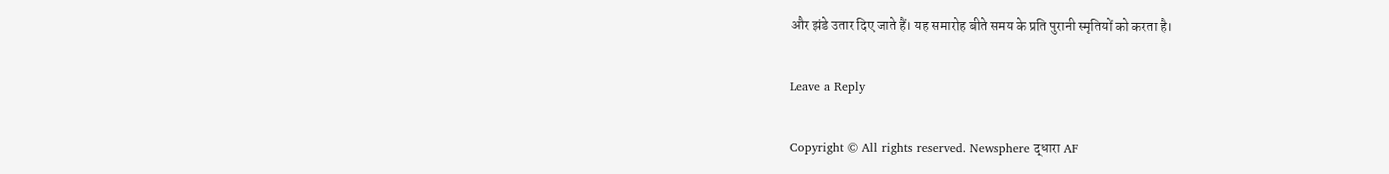और झंडे उतार दिए जाते हैं। यह समारोह बीते समय के प्रति पुरानी स्मृतियों को करता है।

Leave a Reply

Copyright © All rights reserved. Newsphere द्धारा AF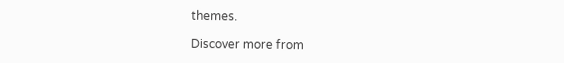themes.

Discover more from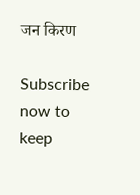जन किरण

Subscribe now to keep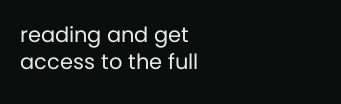reading and get access to the full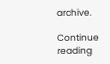archive.

Continue reading